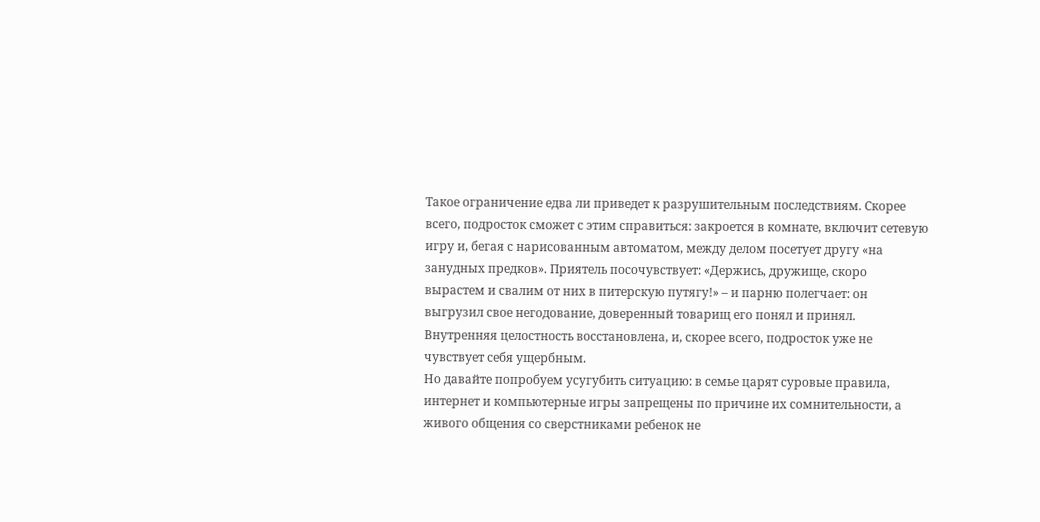Такое ограничение едва ли приведет к разрушительным последствиям. Скорее всего, подросток сможет с этим справиться: закроется в комнате, включит сетевую игру и, бегая с нарисованным автоматом, между делом посетует другу «на занудных предков». Приятель посочувствует: «Держись, дружище, скоро вырастем и свалим от них в питерскую путягу!» – и парню полегчает: он выгрузил свое негодование, доверенный товарищ его понял и принял. Внутренняя целостность восстановлена, и, скорее всего, подросток уже не чувствует себя ущербным.
Но давайте попробуем усугубить ситуацию: в семье царят суровые правила, интернет и компьютерные игры запрещены по причине их сомнительности, а живого общения со сверстниками ребенок не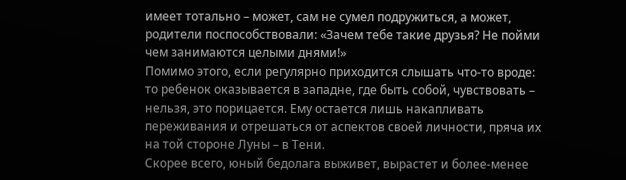имеет тотально – может, сам не сумел подружиться, а может, родители поспособствовали: «Зачем тебе такие друзья? Не пойми чем занимаются целыми днями!»
Помимо этого, если регулярно приходится слышать что-то вроде:
то ребенок оказывается в западне, где быть собой, чувствовать – нельзя, это порицается. Ему остается лишь накапливать переживания и отрешаться от аспектов своей личности, пряча их на той стороне Луны – в Тени.
Скорее всего, юный бедолага выживет, вырастет и более-менее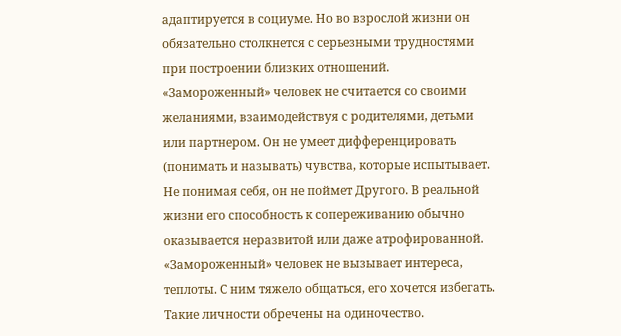адаптируется в социуме. Но во взрослой жизни он обязательно столкнется с серьезными трудностями при построении близких отношений. «Замороженный» человек не считается со своими желаниями, взаимодействуя с родителями, детьми или партнером. Он не умеет дифференцировать (понимать и называть) чувства, которые испытывает. Не понимая себя, он не поймет Другого. В реальной жизни его способность к сопереживанию обычно оказывается неразвитой или даже атрофированной.
«Замороженный» человек не вызывает интереса, теплоты. С ним тяжело общаться, его хочется избегать. Такие личности обречены на одиночество.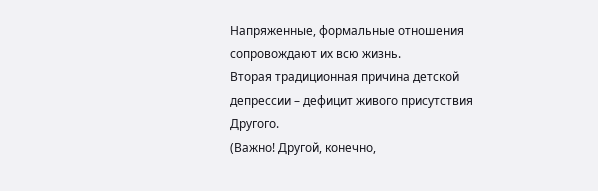Напряженные, формальные отношения сопровождают их всю жизнь.
Вторая традиционная причина детской депрессии – дефицит живого присутствия Другого.
(Важно! Другой, конечно,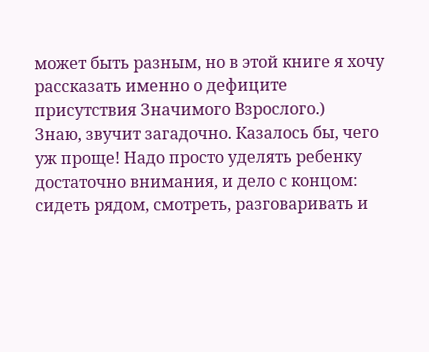может быть разным, но в этой книге я хочу рассказать именно о дефиците присутствия Значимого Взрослого.)
Знаю, звучит загадочно. Казалось бы, чего уж проще! Надо просто уделять ребенку достаточно внимания, и дело с концом: сидеть рядом, смотреть, разговаривать и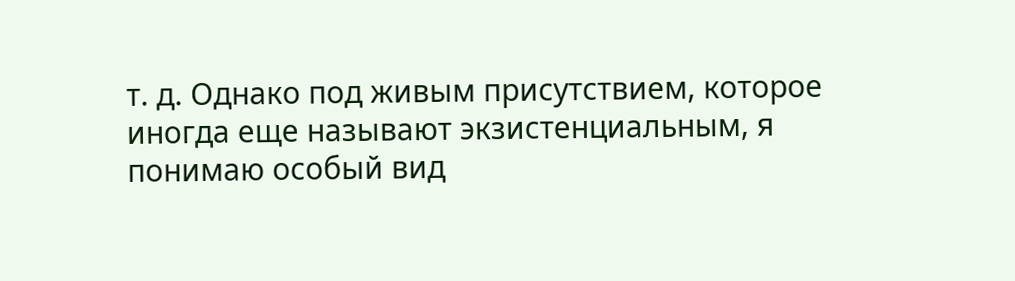т. д. Однако под живым присутствием, которое иногда еще называют экзистенциальным, я понимаю особый вид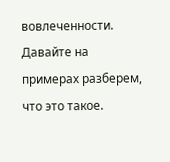вовлеченности.
Давайте на примерах разберем, что это такое.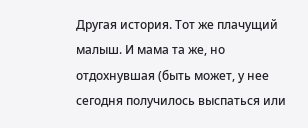Другая история. Тот же плачущий малыш. И мама та же, но отдохнувшая (быть может, у нее сегодня получилось выспаться или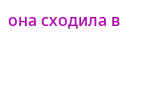она сходила в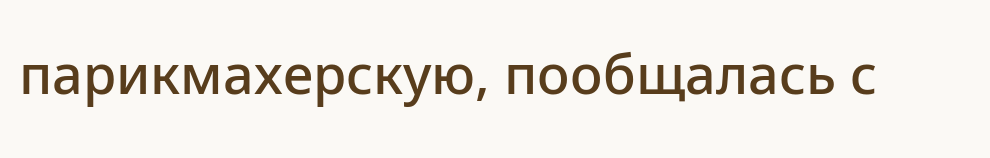парикмахерскую, пообщалась с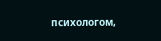психологом,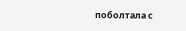поболтала с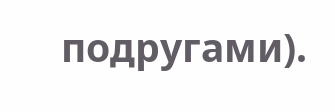подругами).